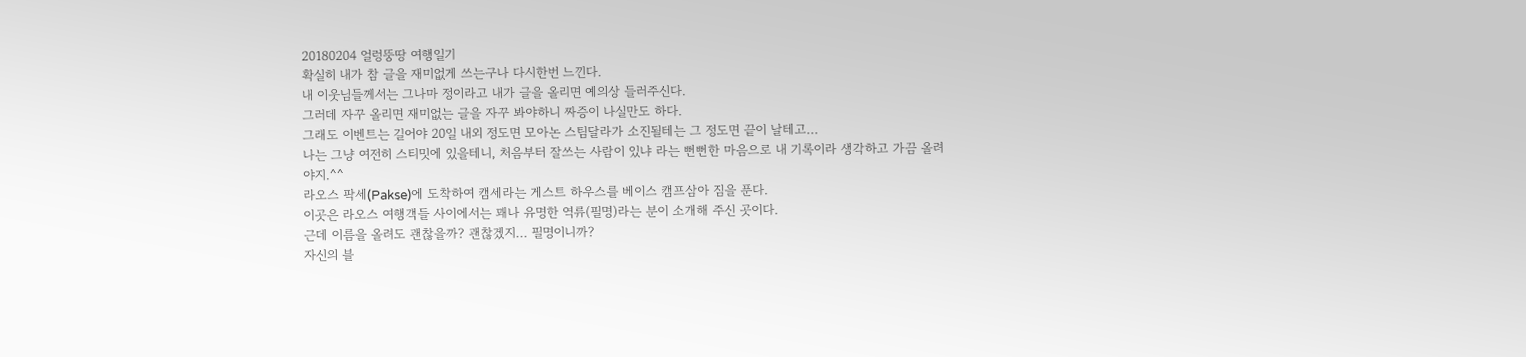20180204 얼렁뚱땅 여행일기
확실히 내가 참 글을 재미없게 쓰는구나 다시한번 느낀다.
내 이웃님들께서는 그나마 정이라고 내가 글을 올리면 예의상 들러주신다.
그러데 자꾸 올리면 재미없는 글을 자꾸 봐야하니 짜증이 나실만도 하다.
그래도 이벤트는 길어야 20일 내외 정도면 모아논 스팀달라가 소진될테는 그 정도면 끝이 날테고...
나는 그냥 여전히 스티밋에 있을테니, 처음부터 잘쓰는 사람이 있냐 라는 뻔뻔한 마음으로 내 기록이라 생각하고 가끔 올려야지.^^
라오스 팍세(Pakse)에 도착하여 캠세라는 게스트 하우스를 베이스 캠프삼아 짐을 푼다.
이곳은 라오스 여행객들 사이에서는 꽤나 유명한 역류(필명)라는 분이 소개해 주신 곳이다.
근데 이름을 올려도 괜찮을까? 괜찮겠지... 필명이니까?
자신의 블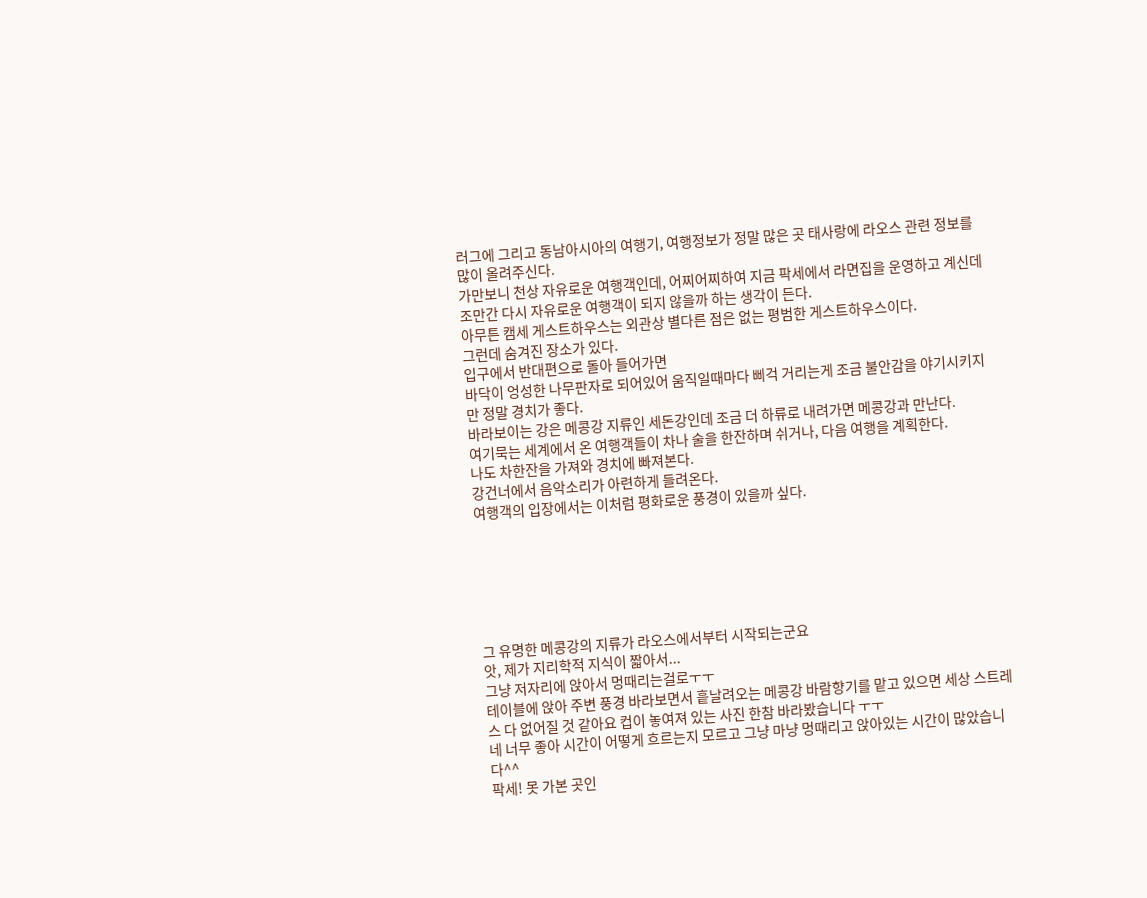러그에 그리고 동남아시아의 여행기, 여행정보가 정말 많은 곳 태사랑에 라오스 관련 정보를 많이 올려주신다.
가만보니 천상 자유로운 여행객인데, 어찌어찌하여 지금 팍세에서 라면집을 운영하고 계신데 조만간 다시 자유로운 여행객이 되지 않을까 하는 생각이 든다.
아무튼 캠세 게스트하우스는 외관상 별다른 점은 없는 평범한 게스트하우스이다.
그런데 숨겨진 장소가 있다.
입구에서 반대편으로 돌아 들어가면
바닥이 엉성한 나무판자로 되어있어 움직일때마다 삐걱 거리는게 조금 불안감을 야기시키지만 정말 경치가 좋다.
바라보이는 강은 메콩강 지류인 세돈강인데 조금 더 하류로 내려가면 메콩강과 만난다.
여기묵는 세계에서 온 여행객들이 차나 술을 한잔하며 쉬거나, 다음 여행을 계획한다.
나도 차한잔을 가져와 경치에 빠져본다.
강건너에서 음악소리가 아련하게 들려온다.
여행객의 입장에서는 이처럼 평화로운 풍경이 있을까 싶다.






그 유명한 메콩강의 지류가 라오스에서부터 시작되는군요
앗, 제가 지리학적 지식이 짧아서...
그냥 저자리에 앉아서 멍때리는걸로ㅜㅜ
테이블에 앉아 주변 풍경 바라보면서 흩날려오는 메콩강 바람향기를 맡고 있으면 세상 스트레스 다 없어질 것 같아요 컵이 놓여져 있는 사진 한참 바라봤습니다 ㅜㅜ
네 너무 좋아 시간이 어떻게 흐르는지 모르고 그냥 마냥 멍때리고 앉아있는 시간이 많았습니다^^
팍세! 못 가본 곳인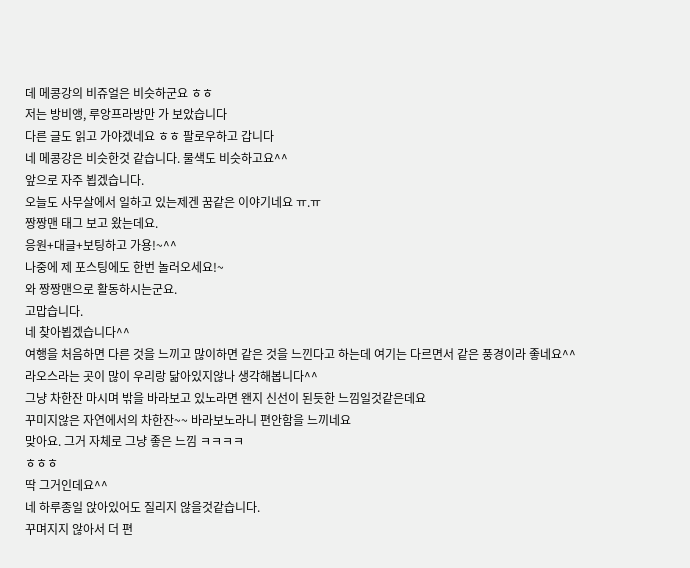데 메콩강의 비쥬얼은 비슷하군요 ㅎㅎ
저는 방비앵, 루앙프라방만 가 보았습니다
다른 글도 읽고 가야겠네요 ㅎㅎ 팔로우하고 갑니다
네 메콩강은 비슷한것 같습니다. 물색도 비슷하고요^^
앞으로 자주 뵙겠습니다.
오늘도 사무살에서 일하고 있는제겐 꿈같은 이야기네요 ㅠ.ㅠ
짱짱맨 태그 보고 왔는데요.
응원+대글+보팅하고 가용!~^^
나중에 제 포스팅에도 한번 놀러오세요!~
와 짱짱맨으로 활동하시는군요.
고맙습니다.
네 찾아뵙겠습니다^^
여행을 처음하면 다른 것을 느끼고 많이하면 같은 것을 느낀다고 하는데 여기는 다르면서 같은 풍경이라 좋네요^^
라오스라는 곳이 많이 우리랑 닮아있지않나 생각해봅니다^^
그냥 차한잔 마시며 밖을 바라보고 있노라면 왠지 신선이 된듯한 느낌일것같은데요
꾸미지않은 자연에서의 차한잔~~ 바라보노라니 편안함을 느끼네요
맞아요. 그거 자체로 그냥 좋은 느낌 ㅋㅋㅋㅋ
ㅎㅎㅎ
딱 그거인데요^^
네 하루종일 앉아있어도 질리지 않을것같습니다.
꾸며지지 않아서 더 편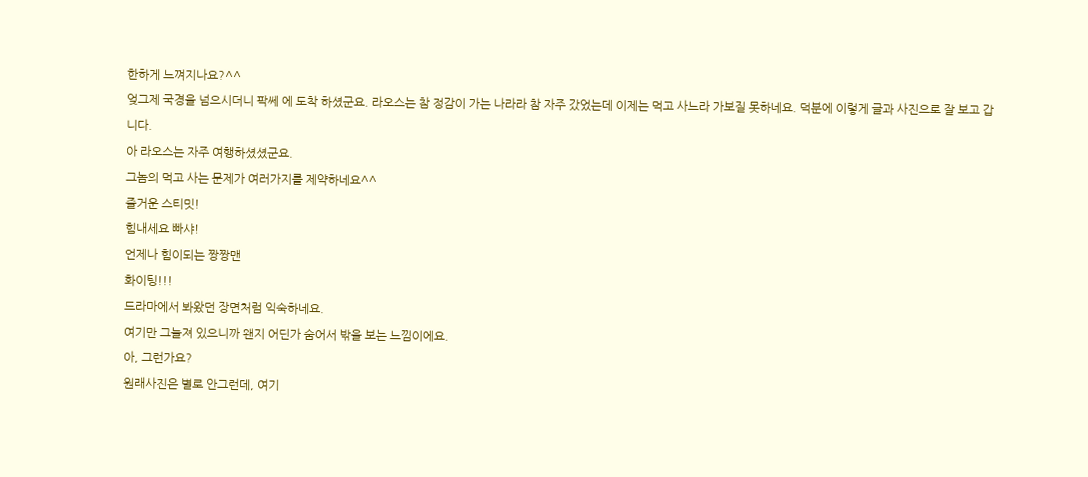한하게 느껴지나요?^^
엊그제 국경을 넘으시더니 팍쎄 에 도착 하셨군요. 라오스는 참 정감이 가는 나라라 참 자주 갔었는데 이제는 먹고 사느라 가보질 못하네요. 덕분에 이렇게 글과 사진으로 잘 보고 갑니다.
아 라오스는 자주 여행하셨셨군요.
그놈의 먹고 사는 문제가 여러가지를 제약하네요^^
즐거운 스티밋!
힘내세요 빠샤!
언제나 힘이되는 짱짱맨
화이팅!!!
드라마에서 봐왔던 장면처럼 익숙하네요.
여기만 그늘져 있으니까 왠지 어딘가 숨어서 밖을 보는 느낌이에요.
아, 그런가요?
원래사진은 별로 안그런데, 여기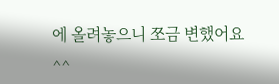에 올려놓으니 쪼금 변했어요^^